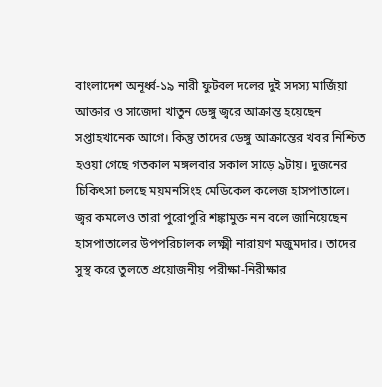বাংলাদেশ অনূর্ধ্ব-১৯ নারী ফুটবল দলের দুই সদস্য মার্জিয়া আক্তার ও সাজেদা খাতুন ডেঙ্গু জ্বরে আক্রান্ত হয়েছেন সপ্তাহখানেক আগে। কিন্তু তাদের ডেঙ্গু আক্রান্তের খবর নিশ্চিত হওয়া গেছে গতকাল মঙ্গলবার সকাল সাড়ে ৯টায়। দুজনের চিকিৎসা চলছে ময়মনসিংহ মেডিকেল কলেজ হাসপাতালে। জ্বর কমলেও তারা পুরোপুরি শঙ্কামুক্ত নন বলে জানিয়েছেন হাসপাতালের উপপরিচালক লক্ষ্মী নারায়ণ মজুমদার। তাদের সুস্থ করে তুলতে প্রয়োজনীয় পরীক্ষা-নিরীক্ষার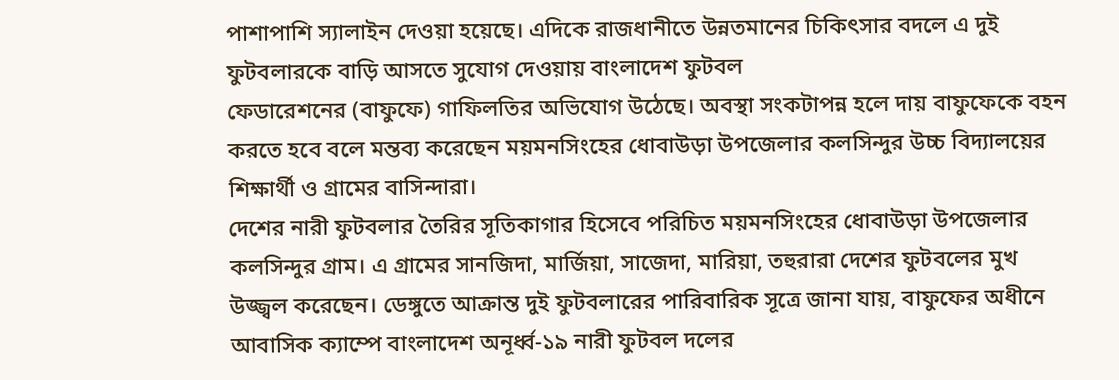পাশাপাশি স্যালাইন দেওয়া হয়েছে। এদিকে রাজধানীতে উন্নতমানের চিকিৎসার বদলে এ দুই ফুটবলারকে বাড়ি আসতে সুযোগ দেওয়ায় বাংলাদেশ ফুটবল
ফেডারেশনের (বাফুফে) গাফিলতির অভিযোগ উঠেছে। অবস্থা সংকটাপন্ন হলে দায় বাফুফেকে বহন করতে হবে বলে মন্তব্য করেছেন ময়মনসিংহের ধোবাউড়া উপজেলার কলসিন্দুর উচ্চ বিদ্যালয়ের শিক্ষার্থী ও গ্রামের বাসিন্দারা।
দেশের নারী ফুটবলার তৈরির সূতিকাগার হিসেবে পরিচিত ময়মনসিংহের ধোবাউড়া উপজেলার কলসিন্দুর গ্রাম। এ গ্রামের সানজিদা, মার্জিয়া, সাজেদা, মারিয়া, তহুরারা দেশের ফুটবলের মুখ উজ্জ্বল করেছেন। ডেঙ্গুতে আক্রান্ত দুই ফুটবলারের পারিবারিক সূত্রে জানা যায়, বাফুফের অধীনে আবাসিক ক্যাম্পে বাংলাদেশ অনূর্ধ্ব-১৯ নারী ফুটবল দলের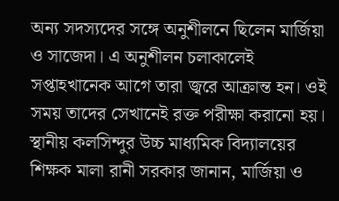অন্য সদস্যদের সঙ্গে অনুশীলনে ছিলেন মার্জিয়া ও সাজেদা। এ অনুশীলন চলাকালেই সপ্তাহখানেক আগে তারা জ্বরে আক্রান্ত হন। ওই সময় তাদের সেখানেই রক্ত পরীক্ষা করানো হয়।
স্থানীয় কলসিন্দুর উচ্চ মাধ্যমিক বিদ্যালয়ের শিক্ষক মালা রানী সরকার জানান, মার্জিয়া ও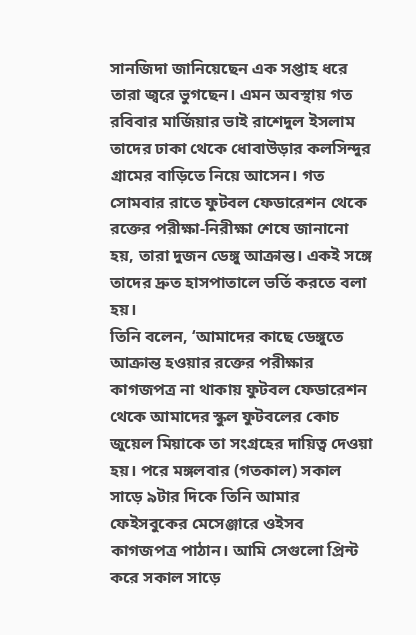সানজিদা জানিয়েছেন এক সপ্তাহ ধরে তারা জ্বরে ভুগছেন। এমন অবস্থায় গত রবিবার মার্জিয়ার ভাই রাশেদুল ইসলাম তাদের ঢাকা থেকে ধোবাউড়ার কলসিন্দুর গ্রামের বাড়িতে নিয়ে আসেন। গত সোমবার রাতে ফুটবল ফেডারেশন থেকে রক্তের পরীক্ষা-নিরীক্ষা শেষে জানানো হয়, তারা দুজন ডেঙ্গু আক্রান্ত। একই সঙ্গে তাদের দ্রুত হাসপাতালে ভর্তি করতে বলা হয়।
তিনি বলেন, ‘আমাদের কাছে ডেঙ্গুতে আক্রান্ত হওয়ার রক্তের পরীক্ষার কাগজপত্র না থাকায় ফুটবল ফেডারেশন থেকে আমাদের স্কুল ফুটবলের কোচ জুয়েল মিয়াকে তা সংগ্রহের দায়িত্ব দেওয়া হয়। পরে মঙ্গলবার (গতকাল) সকাল সাড়ে ৯টার দিকে তিনি আমার ফেইসবুকের মেসেঞ্জারে ওইসব কাগজপত্র পাঠান। আমি সেগুলো প্রিন্ট করে সকাল সাড়ে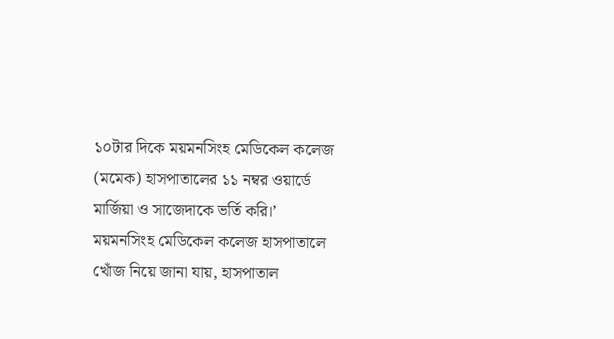১০টার দিকে ময়মনসিংহ মেডিকেল কলেজ (মমেক) হাসপাতালের ১১ নম্বর ওয়ার্ডে মার্জিয়া ও সাজেদাকে ভর্তি করি।’
ময়মনসিংহ মেডিকেল কলেজ হাসপাতালে খোঁজ নিয়ে জানা যায়, হাসপাতাল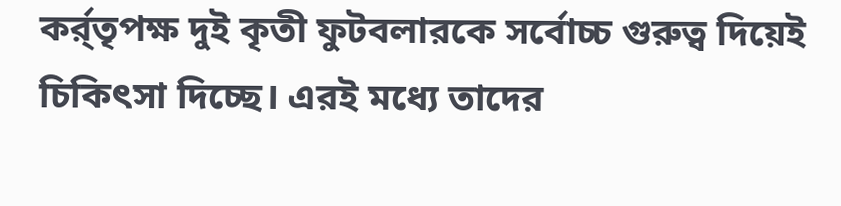কর্র্তৃপক্ষ দুই কৃতী ফুটবলারকে সর্বোচ্চ গুরুত্ব দিয়েই চিকিৎসা দিচ্ছে। এরই মধ্যে তাদের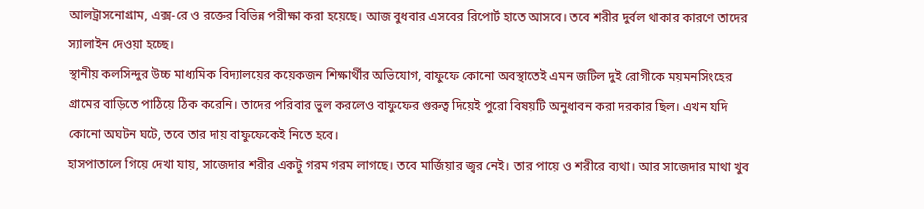আলট্রাসনোগ্রাম, এক্স-রে ও রক্তের বিভিন্ন পরীক্ষা করা হয়েছে। আজ বুধবার এসবের রিপোর্ট হাতে আসবে। তবে শরীর দুর্বল থাকার কারণে তাদের স্যালাইন দেওয়া হচ্ছে।
স্থানীয় কলসিন্দুর উচ্চ মাধ্যমিক বিদ্যালয়ের কয়েকজন শিক্ষার্থীর অভিযোগ, বাফুফে কোনো অবস্থাতেই এমন জটিল দুই রোগীকে ময়মনসিংহের গ্রামের বাড়িতে পাঠিয়ে ঠিক করেনি। তাদের পরিবার ভুল করলেও বাফুফের গুরুত্ব দিয়েই পুরো বিষয়টি অনুধাবন করা দরকার ছিল। এখন যদি কোনো অঘটন ঘটে, তবে তার দায় বাফুফেকেই নিতে হবে।
হাসপাতালে গিয়ে দেখা যায়, সাজেদার শরীর একটু গরম গরম লাগছে। তবে মার্জিয়ার জ্বর নেই। তার পায়ে ও শরীরে ব্যথা। আর সাজেদার মাথা খুব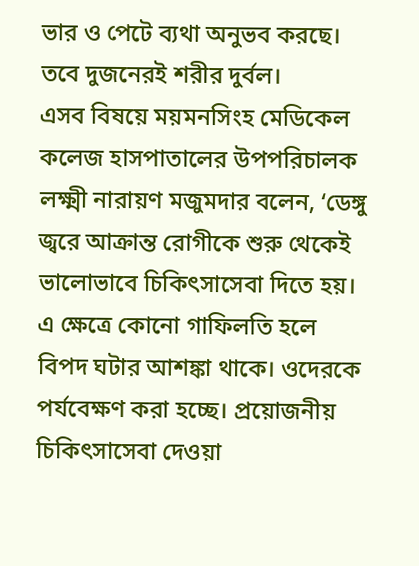ভার ও পেটে ব্যথা অনুভব করছে। তবে দুজনেরই শরীর দুর্বল।
এসব বিষয়ে ময়মনসিংহ মেডিকেল কলেজ হাসপাতালের উপপরিচালক লক্ষ্মী নারায়ণ মজুমদার বলেন, ‘ডেঙ্গু জ্বরে আক্রান্ত রোগীকে শুরু থেকেই ভালোভাবে চিকিৎসাসেবা দিতে হয়। এ ক্ষেত্রে কোনো গাফিলতি হলে বিপদ ঘটার আশঙ্কা থাকে। ওদেরকে পর্যবেক্ষণ করা হচ্ছে। প্রয়োজনীয় চিকিৎসাসেবা দেওয়া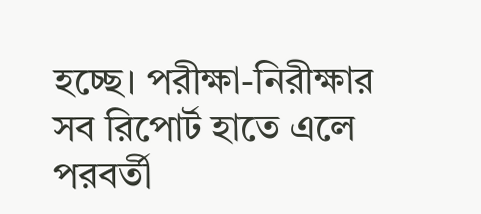হচ্ছে। পরীক্ষা-নিরীক্ষার সব রিপোর্ট হাতে এলে পরবর্তী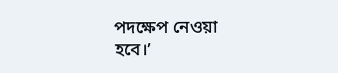পদক্ষেপ নেওয়া হবে।’